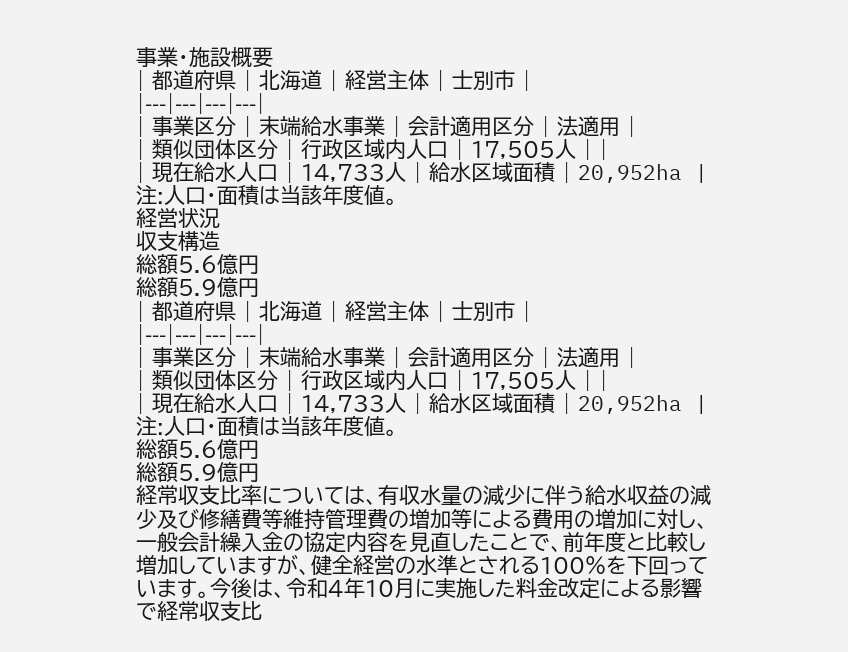事業・施設概要
| 都道府県 | 北海道 | 経営主体 | 士別市 |
|---|---|---|---|
| 事業区分 | 末端給水事業 | 会計適用区分 | 法適用 |
| 類似団体区分 | 行政区域内人口 | 17,505人 | |
| 現在給水人口 | 14,733人 | 給水区域面積 | 20,952ha |
注:人口・面積は当該年度値。
経営状況
収支構造
総額5.6億円
総額5.9億円
| 都道府県 | 北海道 | 経営主体 | 士別市 |
|---|---|---|---|
| 事業区分 | 末端給水事業 | 会計適用区分 | 法適用 |
| 類似団体区分 | 行政区域内人口 | 17,505人 | |
| 現在給水人口 | 14,733人 | 給水区域面積 | 20,952ha |
注:人口・面積は当該年度値。
総額5.6億円
総額5.9億円
経常収支比率については、有収水量の減少に伴う給水収益の減少及び修繕費等維持管理費の増加等による費用の増加に対し、一般会計繰入金の協定内容を見直したことで、前年度と比較し増加していますが、健全経営の水準とされる100%を下回っています。今後は、令和4年10月に実施した料金改定による影響で経常収支比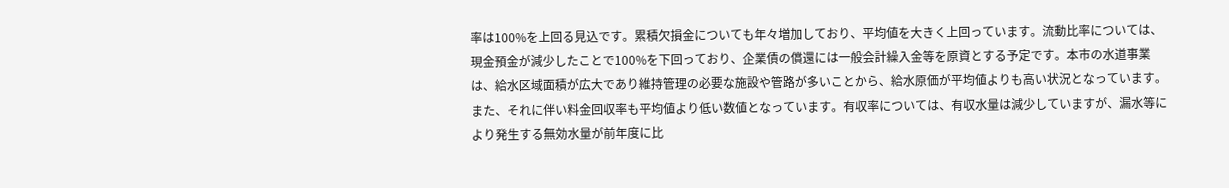率は100%を上回る見込です。累積欠損金についても年々増加しており、平均値を大きく上回っています。流動比率については、現金預金が減少したことで100%を下回っており、企業債の償還には一般会計繰入金等を原資とする予定です。本市の水道事業は、給水区域面積が広大であり維持管理の必要な施設や管路が多いことから、給水原価が平均値よりも高い状況となっています。また、それに伴い料金回収率も平均値より低い数値となっています。有収率については、有収水量は減少していますが、漏水等により発生する無効水量が前年度に比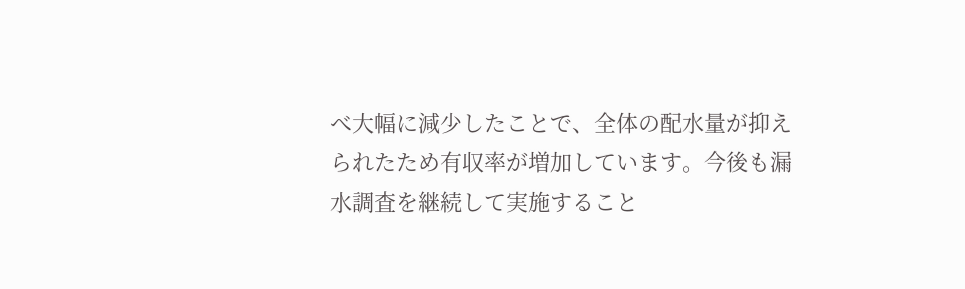べ大幅に減少したことで、全体の配水量が抑えられたため有収率が増加しています。今後も漏水調査を継続して実施すること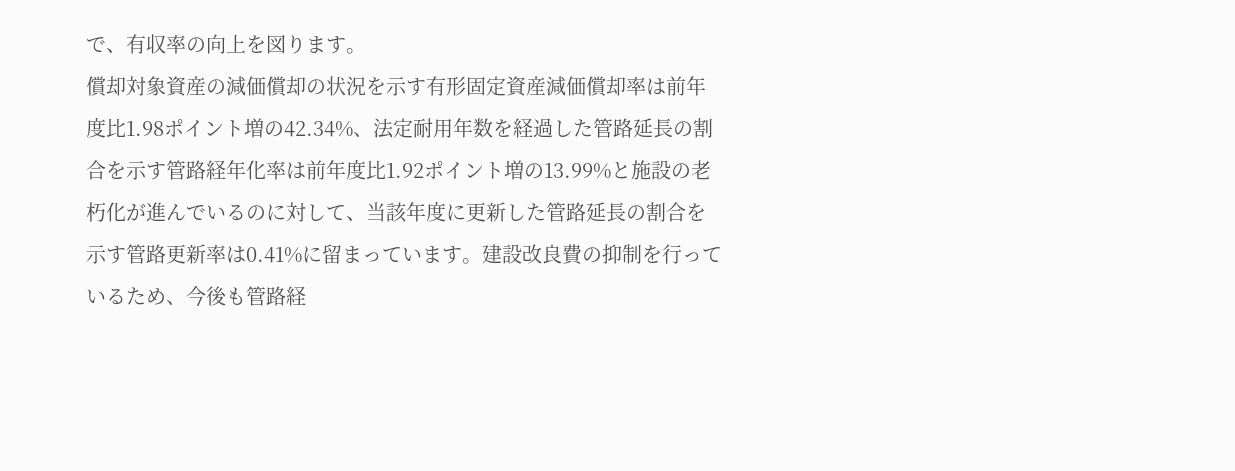で、有収率の向上を図ります。
償却対象資産の減価償却の状況を示す有形固定資産減価償却率は前年度比1.98ポイント増の42.34%、法定耐用年数を経過した管路延長の割合を示す管路経年化率は前年度比1.92ポイント増の13.99%と施設の老朽化が進んでいるのに対して、当該年度に更新した管路延長の割合を示す管路更新率は0.41%に留まっています。建設改良費の抑制を行っているため、今後も管路経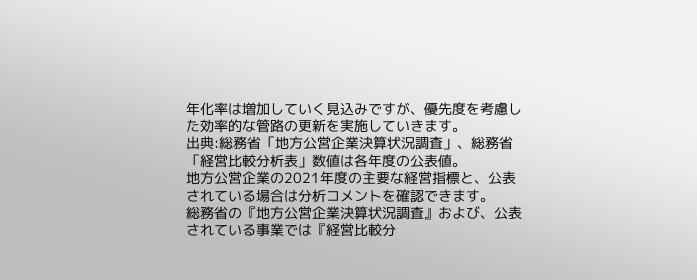年化率は増加していく見込みですが、優先度を考慮した効率的な管路の更新を実施していきます。
出典:総務省「地方公営企業決算状況調査」、総務省「経営比較分析表」数値は各年度の公表値。
地方公営企業の2021年度の主要な経営指標と、公表されている場合は分析コメントを確認できます。
総務省の『地方公営企業決算状況調査』および、公表されている事業では『経営比較分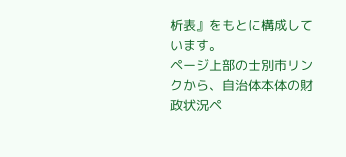析表』をもとに構成しています。
ページ上部の士別市リンクから、自治体本体の財政状況ペ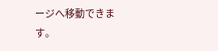ージへ移動できます。